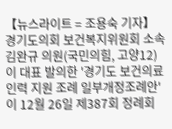【뉴스라이트 = 조용숙 기자】 경기도의회 보건복지위원회 소속 김완규 의원(국민의힘, 고양12)이 대표 발의한 '경기도 보건의료인력 지원 조례 일부개정조례안' 이 12월 26일 제387회 정례회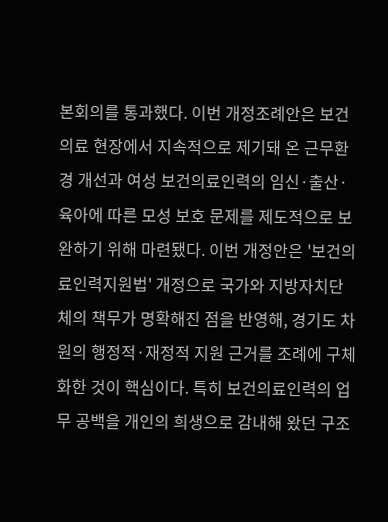본회의를 통과했다. 이번 개정조례안은 보건의료 현장에서 지속적으로 제기돼 온 근무환경 개선과 여성 보건의료인력의 임신·출산·육아에 따른 모성 보호 문제를 제도적으로 보완하기 위해 마련됐다. 이번 개정안은 '보건의료인력지원법' 개정으로 국가와 지방자치단체의 책무가 명확해진 점을 반영해, 경기도 차원의 행정적·재정적 지원 근거를 조례에 구체화한 것이 핵심이다. 특히 보건의료인력의 업무 공백을 개인의 희생으로 감내해 왔던 구조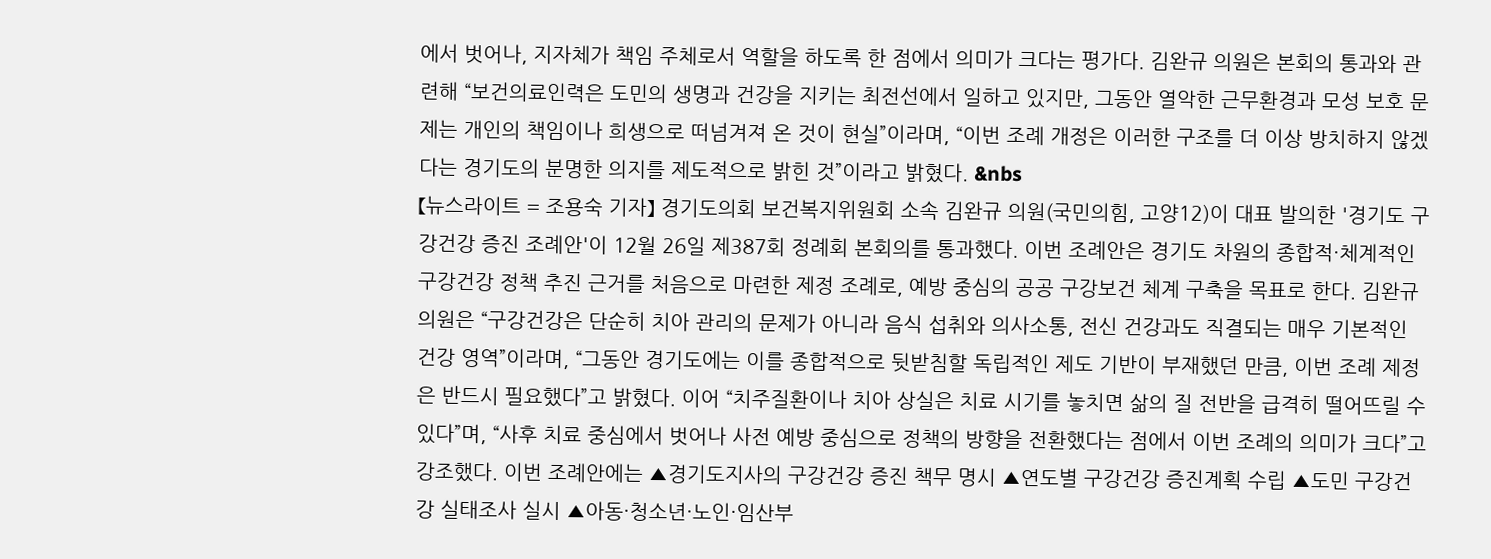에서 벗어나, 지자체가 책임 주체로서 역할을 하도록 한 점에서 의미가 크다는 평가다. 김완규 의원은 본회의 통과와 관련해 “보건의료인력은 도민의 생명과 건강을 지키는 최전선에서 일하고 있지만, 그동안 열악한 근무환경과 모성 보호 문제는 개인의 책임이나 희생으로 떠넘겨져 온 것이 현실”이라며, “이번 조례 개정은 이러한 구조를 더 이상 방치하지 않겠다는 경기도의 분명한 의지를 제도적으로 밝힌 것”이라고 밝혔다. &nbs
【뉴스라이트 = 조용숙 기자】 경기도의회 보건복지위원회 소속 김완규 의원(국민의힘, 고양12)이 대표 발의한 '경기도 구강건강 증진 조례안'이 12월 26일 제387회 정례회 본회의를 통과했다. 이번 조례안은 경기도 차원의 종합적·체계적인 구강건강 정책 추진 근거를 처음으로 마련한 제정 조례로, 예방 중심의 공공 구강보건 체계 구축을 목표로 한다. 김완규 의원은 “구강건강은 단순히 치아 관리의 문제가 아니라 음식 섭취와 의사소통, 전신 건강과도 직결되는 매우 기본적인 건강 영역”이라며, “그동안 경기도에는 이를 종합적으로 뒷받침할 독립적인 제도 기반이 부재했던 만큼, 이번 조례 제정은 반드시 필요했다”고 밝혔다. 이어 “치주질환이나 치아 상실은 치료 시기를 놓치면 삶의 질 전반을 급격히 떨어뜨릴 수 있다”며, “사후 치료 중심에서 벗어나 사전 예방 중심으로 정책의 방향을 전환했다는 점에서 이번 조례의 의미가 크다”고 강조했다. 이번 조례안에는 ▲경기도지사의 구강건강 증진 책무 명시 ▲연도별 구강건강 증진계획 수립 ▲도민 구강건강 실태조사 실시 ▲아동·청소년·노인·임산부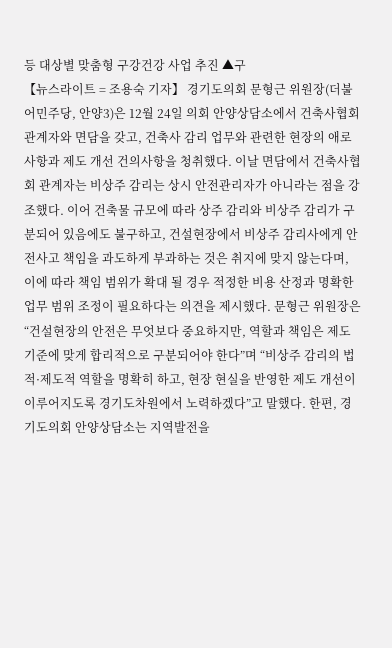등 대상별 맞춤형 구강건강 사업 추진 ▲구
【뉴스라이트 = 조용숙 기자】 경기도의회 문형근 위원장(더불어민주당, 안양3)은 12월 24일 의회 안양상담소에서 건축사협회 관계자와 면담을 갖고, 건축사 감리 업무와 관련한 현장의 애로사항과 제도 개선 건의사항을 청취했다. 이날 면담에서 건축사협회 관계자는 비상주 감리는 상시 안전관리자가 아니라는 점을 강조했다. 이어 건축물 규모에 따라 상주 감리와 비상주 감리가 구분되어 있음에도 불구하고, 건설현장에서 비상주 감리사에게 안전사고 책임을 과도하게 부과하는 것은 취지에 맞지 않는다며, 이에 따라 책임 범위가 확대 될 경우 적정한 비용 산정과 명확한 업무 범위 조정이 필요하다는 의견을 제시했다. 문형근 위원장은 “건설현장의 안전은 무엇보다 중요하지만, 역할과 책임은 제도 기준에 맞게 합리적으로 구분되어야 한다”며 “비상주 감리의 법적·제도적 역할을 명확히 하고, 현장 현실을 반영한 제도 개선이 이루어지도록 경기도차원에서 노력하겠다”고 말했다. 한편, 경기도의회 안양상담소는 지역발전을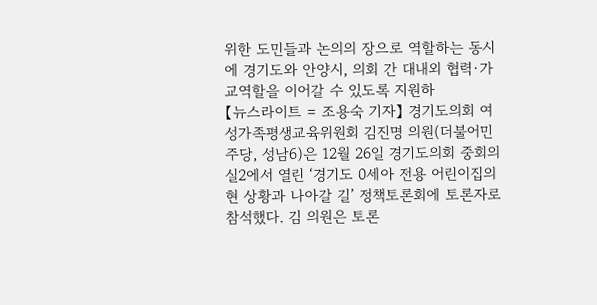위한 도민들과 논의의 장으로 역할하는 동시에 경기도와 안양시, 의회 간 대내외 협력·가교역할을 이어갈 수 있도록 지원하
【뉴스라이트 = 조용숙 기자】 경기도의회 여성가족평생교육위원회 김진명 의원(더불어민주당, 성남6)은 12월 26일 경기도의회 중회의실2에서 열린 ‘경기도 0세아 전용 어린이집의 현 상황과 나아갈 길’ 정책토론회에 토론자로 참석했다. 김 의원은 토론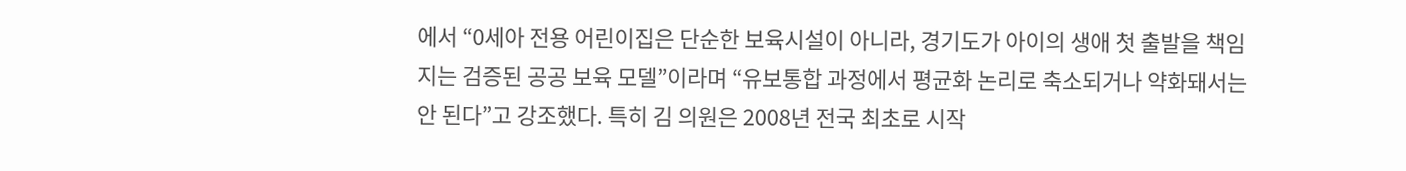에서 “0세아 전용 어린이집은 단순한 보육시설이 아니라, 경기도가 아이의 생애 첫 출발을 책임지는 검증된 공공 보육 모델”이라며 “유보통합 과정에서 평균화 논리로 축소되거나 약화돼서는 안 된다”고 강조했다. 특히 김 의원은 2008년 전국 최초로 시작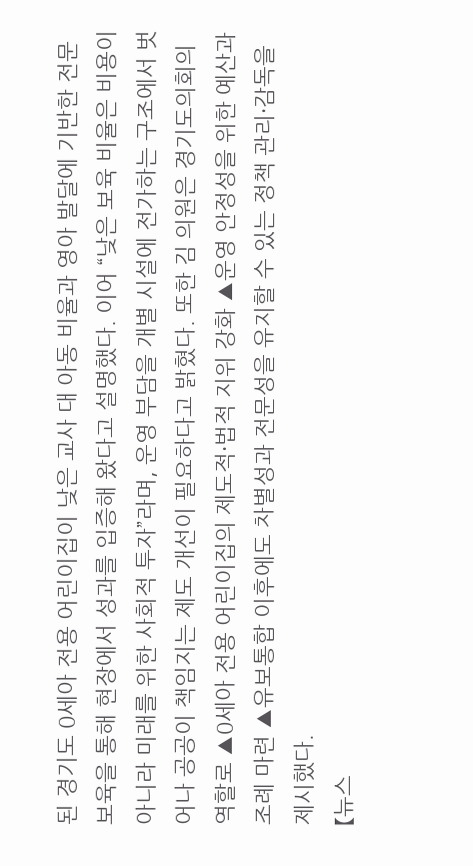된 경기도 0세아 전용 어린이집이 낮은 교사 대 아동 비율과 영아 발달에 기반한 전문 보육을 통해 현장에서 성과를 입증해 왔다고 설명했다. 이어 “낮은 보육 비율은 비용이 아니라 미래를 위한 사회적 투자”라며, 운영 부담을 개별 시설에 전가하는 구조에서 벗어나 공공이 책임지는 제도 개선이 필요하다고 밝혔다. 또한 김 의원은 경기도의회의 역할로 ▲0세아 전용 어린이집의 제도적·법적 지위 강화 ▲운영 안정성을 위한 예산과 조례 마련 ▲유보통합 이후에도 차별성과 전문성을 유지할 수 있는 정책 관리·감독을 제시했다.
【뉴스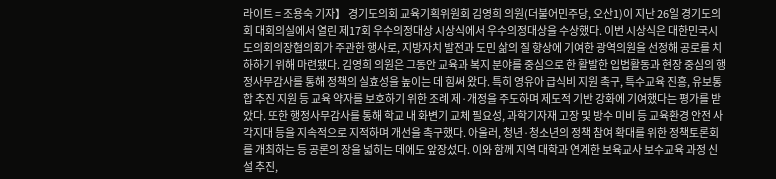라이트 = 조용숙 기자】 경기도의회 교육기획위원회 김영희 의원(더불어민주당, 오산1)이 지난 26일 경기도의회 대회의실에서 열린 제17회 우수의정대상 시상식에서 우수의정대상을 수상했다. 이번 시상식은 대한민국시도의회의장협의회가 주관한 행사로, 지방자치 발전과 도민 삶의 질 향상에 기여한 광역의원을 선정해 공로를 치하하기 위해 마련됐다. 김영희 의원은 그동안 교육과 복지 분야를 중심으로 한 활발한 입법활동과 현장 중심의 행정사무감사를 통해 정책의 실효성을 높이는 데 힘써 왔다. 특히 영유아 급식비 지원 촉구, 특수교육 진흥, 유보통합 추진 지원 등 교육 약자를 보호하기 위한 조례 제·개정을 주도하며 제도적 기반 강화에 기여했다는 평가를 받았다. 또한 행정사무감사를 통해 학교 내 화변기 교체 필요성, 과학기자재 고장 및 방수 미비 등 교육환경 안전 사각지대 등을 지속적으로 지적하며 개선을 촉구했다. 아울러, 청년·청소년의 정책 참여 확대를 위한 정책토론회를 개최하는 등 공론의 장을 넓히는 데에도 앞장섰다. 이와 함께 지역 대학과 연계한 보육교사 보수교육 과정 신설 추진,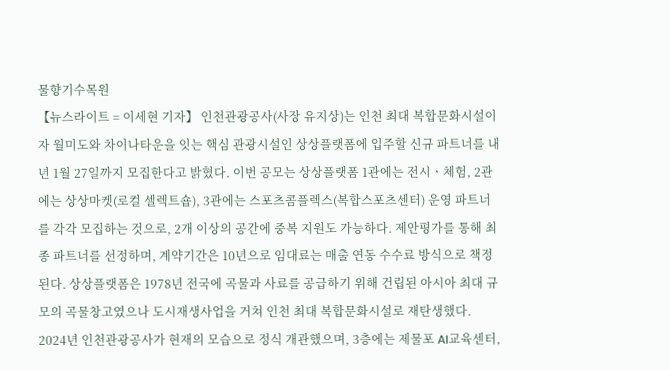물향기수목원
【뉴스라이트 = 이세현 기자】 인천관광공사(사장 유지상)는 인천 최대 복합문화시설이자 월미도와 차이나타운을 잇는 핵심 관광시설인 상상플랫폼에 입주할 신규 파트너를 내년 1월 27일까지 모집한다고 밝혔다. 이번 공모는 상상플랫폼 1관에는 전시ㆍ체험, 2관에는 상상마켓(로컬 셀렉트숍), 3관에는 스포츠콤플렉스(복합스포츠센터) 운영 파트너를 각각 모집하는 것으로, 2개 이상의 공간에 중복 지원도 가능하다. 제안평가를 통해 최종 파트너를 선정하며, 계약기간은 10년으로 임대료는 매출 연동 수수료 방식으로 책정된다. 상상플랫폼은 1978년 전국에 곡물과 사료를 공급하기 위해 건립된 아시아 최대 규모의 곡물창고였으나 도시재생사업을 거쳐 인천 최대 복합문화시설로 재탄생했다. 2024년 인천관광공사가 현재의 모습으로 정식 개관했으며, 3층에는 제물포 AI교육센터,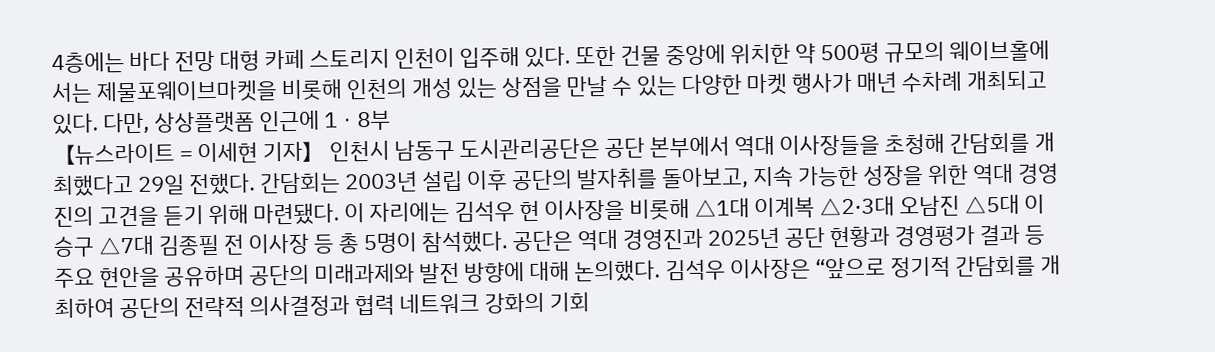4층에는 바다 전망 대형 카페 스토리지 인천이 입주해 있다. 또한 건물 중앙에 위치한 약 500평 규모의 웨이브홀에서는 제물포웨이브마켓을 비롯해 인천의 개성 있는 상점을 만날 수 있는 다양한 마켓 행사가 매년 수차례 개최되고 있다. 다만, 상상플랫폼 인근에 1ㆍ8부
【뉴스라이트 = 이세현 기자】 인천시 남동구 도시관리공단은 공단 본부에서 역대 이사장들을 초청해 간담회를 개최했다고 29일 전했다. 간담회는 2003년 설립 이후 공단의 발자취를 돌아보고, 지속 가능한 성장을 위한 역대 경영진의 고견을 듣기 위해 마련됐다. 이 자리에는 김석우 현 이사장을 비롯해 △1대 이계복 △2·3대 오남진 △5대 이승구 △7대 김종필 전 이사장 등 총 5명이 참석했다. 공단은 역대 경영진과 2025년 공단 현황과 경영평가 결과 등 주요 현안을 공유하며 공단의 미래과제와 발전 방향에 대해 논의했다. 김석우 이사장은 “앞으로 정기적 간담회를 개최하여 공단의 전략적 의사결정과 협력 네트워크 강화의 기회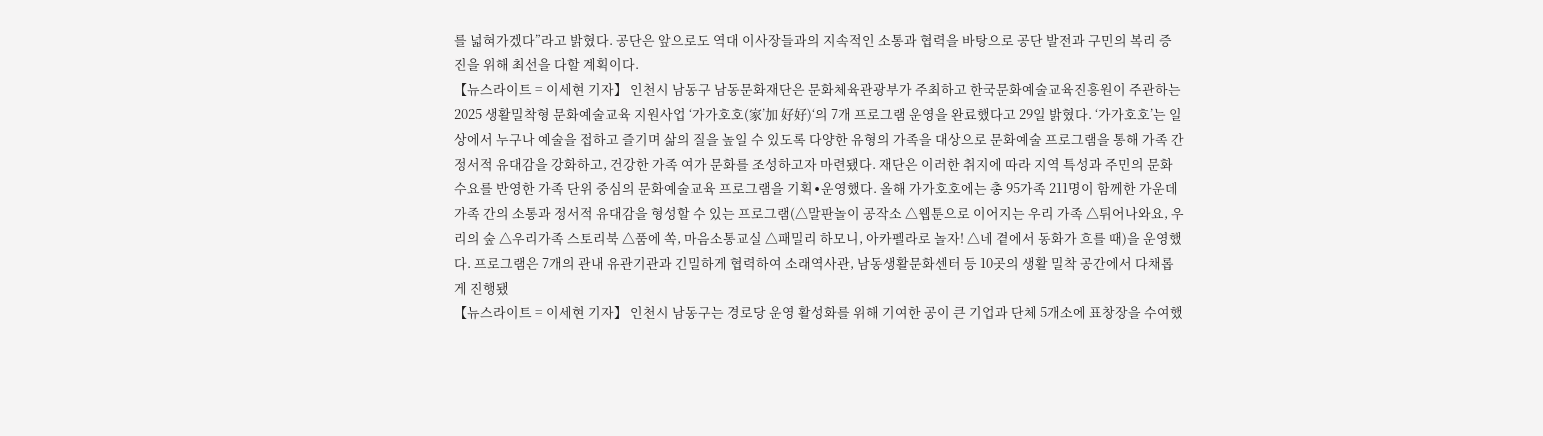를 넓혀가겠다”라고 밝혔다. 공단은 앞으로도 역대 이사장들과의 지속적인 소통과 협력을 바탕으로 공단 발전과 구민의 복리 증진을 위해 최선을 다할 계획이다.
【뉴스라이트 = 이세현 기자】 인천시 남동구 남동문화재단은 문화체육관광부가 주최하고 한국문화예술교육진흥원이 주관하는 2025 생활밀착형 문화예술교육 지원사업 ‘가가호호(家’加 好好)‘의 7개 프로그램 운영을 완료했다고 29일 밝혔다. ‘가가호호’는 일상에서 누구나 예술을 접하고 즐기며 삶의 질을 높일 수 있도록 다양한 유형의 가족을 대상으로 문화예술 프로그램을 통해 가족 간 정서적 유대감을 강화하고, 건강한 가족 여가 문화를 조성하고자 마련됐다. 재단은 이러한 취지에 따라 지역 특성과 주민의 문화 수요를 반영한 가족 단위 중심의 문화예술교육 프로그램을 기획∙운영했다. 올해 가가호호에는 총 95가족 211명이 함께한 가운데 가족 간의 소통과 정서적 유대감을 형성할 수 있는 프로그램(△말판놀이 공작소 △웹툰으로 이어지는 우리 가족 △튀어나와요, 우리의 숲 △우리가족 스토리북 △품에 쏙, 마음소통교실 △패밀리 하모니, 아카펠라로 놀자! △네 곁에서 동화가 흐를 때)을 운영했다. 프로그램은 7개의 관내 유관기관과 긴밀하게 협력하여 소래역사관, 남동생활문화센터 등 10곳의 생활 밀착 공간에서 다채롭게 진행됐
【뉴스라이트 = 이세현 기자】 인천시 남동구는 경로당 운영 활성화를 위해 기여한 공이 큰 기업과 단체 5개소에 표창장을 수여했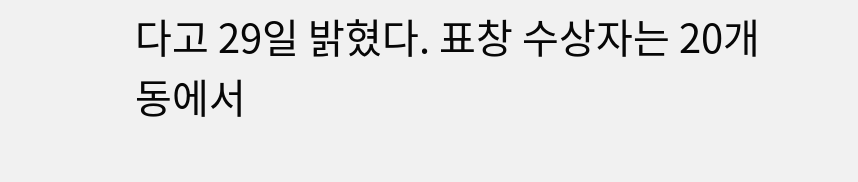다고 29일 밝혔다. 표창 수상자는 20개 동에서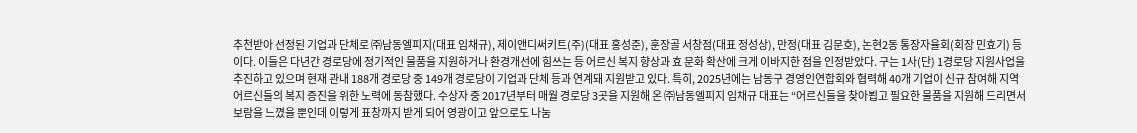추천받아 선정된 기업과 단체로 ㈜남동엘피지(대표 임채규), 제이앤디써키트(주)(대표 홍성준), 훈장골 서창점(대표 정성상), 만정(대표 김문호), 논현2동 통장자율회(회장 민효기) 등이다. 이들은 다년간 경로당에 정기적인 물품을 지원하거나 환경개선에 힘쓰는 등 어르신 복지 향상과 효 문화 확산에 크게 이바지한 점을 인정받았다. 구는 1사(단) 1경로당 지원사업을 추진하고 있으며 현재 관내 188개 경로당 중 149개 경로당이 기업과 단체 등과 연계돼 지원받고 있다. 특히, 2025년에는 남동구 경영인연합회와 협력해 40개 기업이 신규 참여해 지역 어르신들의 복지 증진을 위한 노력에 동참했다. 수상자 중 2017년부터 매월 경로당 3곳을 지원해 온 ㈜남동엘피지 임채규 대표는 “어르신들을 찾아뵙고 필요한 물품을 지원해 드리면서 보람을 느꼈을 뿐인데 이렇게 표창까지 받게 되어 영광이고 앞으로도 나눔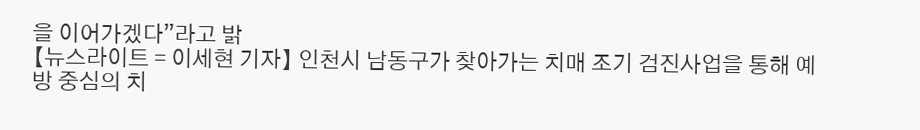을 이어가겠다”라고 밝
【뉴스라이트 = 이세현 기자】 인천시 남동구가 찾아가는 치매 조기 검진사업을 통해 예방 중심의 치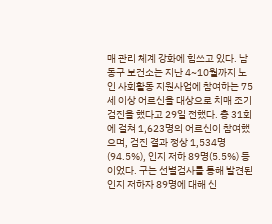매 관리 체계 강화에 힘쓰고 있다. 남동구 보건소는 지난 4~10월까지 노인 사회활동 지원사업에 참여하는 75세 이상 어르신을 대상으로 치매 조기 검진을 했다고 29일 전했다. 총 31회에 걸쳐 1,623명의 어르신이 참여했으며, 검진 결과 정상 1,534명(94.5%), 인지 저하 89명(5.5%) 등이었다. 구는 선별검사를 통해 발견된 인지 저하자 89명에 대해 신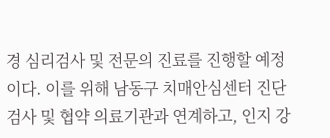경 심리검사 및 전문의 진료를 진행할 예정이다. 이를 위해 남동구 치매안심센터 진단검사 및 협약 의료기관과 연계하고, 인지 강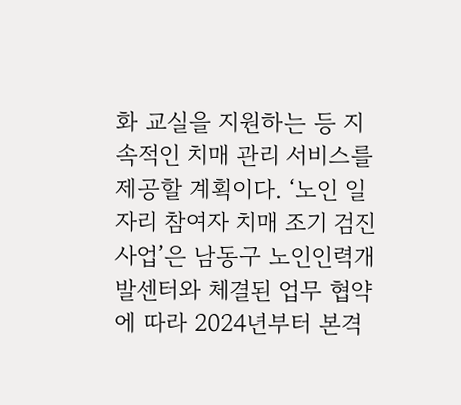화 교실을 지원하는 등 지속적인 치매 관리 서비스를 제공할 계획이다. ‘노인 일자리 참여자 치매 조기 검진사업’은 남동구 노인인력개발센터와 체결된 업무 협약에 따라 2024년부터 본격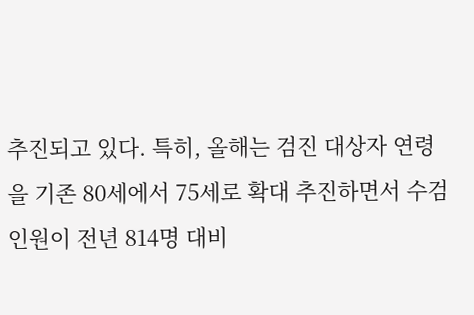추진되고 있다. 특히, 올해는 검진 대상자 연령을 기존 80세에서 75세로 확대 추진하면서 수검 인원이 전년 814명 대비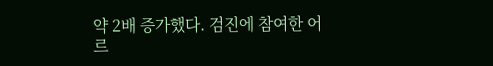약 2배 증가했다. 검진에 참여한 어르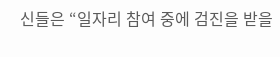신들은 “일자리 참여 중에 검진을 받을